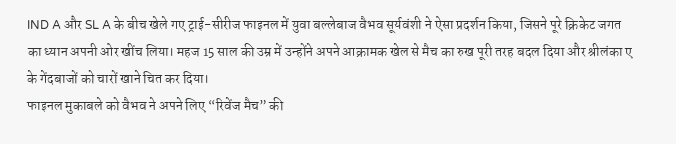IND A और SL A के बीच खेले गए ट्राई-सीरीज फाइनल में युवा बल्लेबाज वैभव सूर्यवंशी ने ऐसा प्रदर्शन किया, जिसने पूरे क्रिकेट जगत का ध्यान अपनी ओर खींच लिया। महज 15 साल की उम्र में उन्होंने अपने आक्रामक खेल से मैच का रुख पूरी तरह बदल दिया और श्रीलंका ए के गेंदबाजों को चारों खाने चित कर दिया।
फाइनल मुकाबले को वैभव ने अपने लिए “रिवेंज मैच” की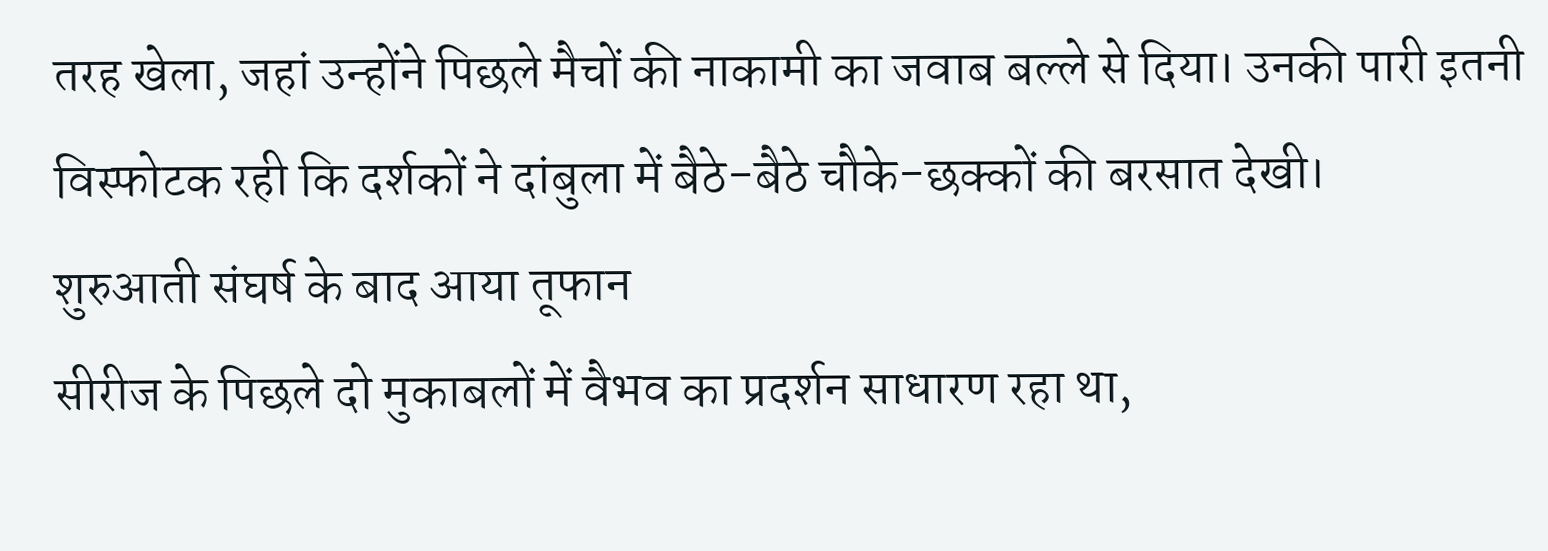तरह खेला, जहां उन्होंने पिछले मैचों की नाकामी का जवाब बल्ले से दिया। उनकी पारी इतनी विस्फोटक रही कि दर्शकों ने दांबुला में बैठे-बैठे चौके-छक्कों की बरसात देखी।
शुरुआती संघर्ष के बाद आया तूफान
सीरीज के पिछले दो मुकाबलों में वैभव का प्रदर्शन साधारण रहा था,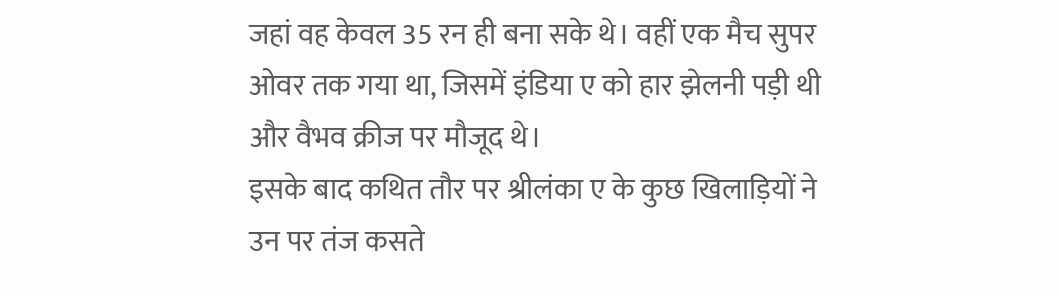जहां वह केवल 35 रन ही बना सके थे। वहीं एक मैच सुपर ओवर तक गया था, जिसमें इंडिया ए को हार झेलनी पड़ी थी और वैभव क्रीज पर मौजूद थे।
इसके बाद कथित तौर पर श्रीलंका ए के कुछ खिलाड़ियों ने उन पर तंज कसते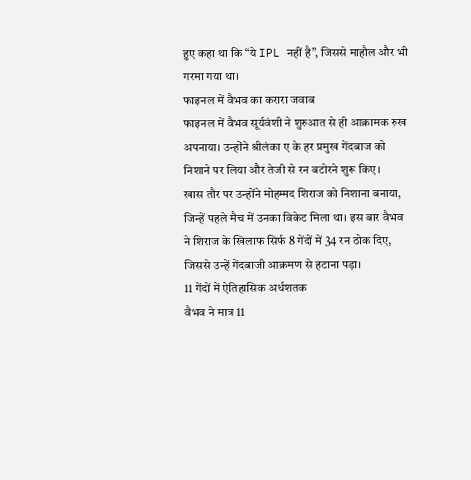हुए कहा था कि “ये IPL नहीं है”, जिससे माहौल और भी गरमा गया था।
फाइनल में वैभव का करारा जवाब
फाइनल में वैभव सूर्यवंशी ने शुरुआत से ही आक्रामक रुख अपनाया। उन्होंने श्रीलंका ए के हर प्रमुख गेंदबाज को निशाने पर लिया और तेजी से रन बटोरने शुरू किए।
खास तौर पर उन्होंने मोहम्मद शिराज को निशाना बनाया, जिन्हें पहले मैच में उनका विकेट मिला था। इस बार वैभव ने शिराज के खिलाफ सिर्फ 8 गेंदों में 34 रन ठोक दिए, जिससे उन्हें गेंदबाजी आक्रमण से हटाना पड़ा।
11 गेंदों में ऐतिहासिक अर्धशतक
वैभव ने मात्र 11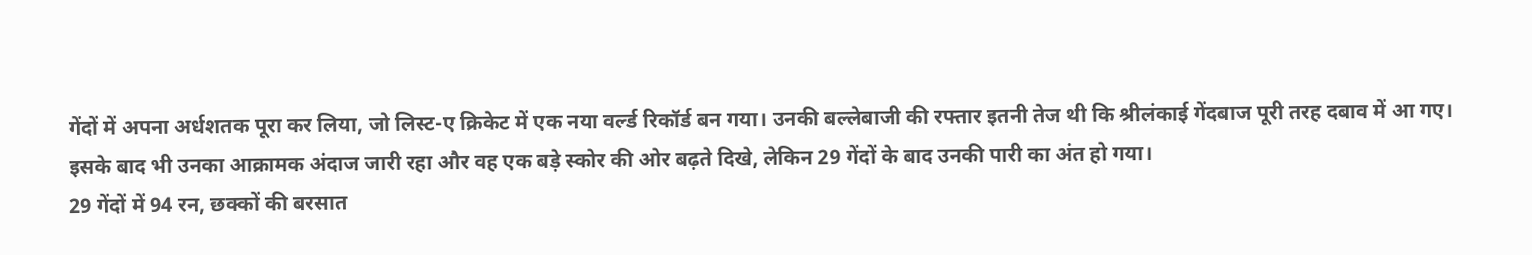गेंदों में अपना अर्धशतक पूरा कर लिया, जो लिस्ट-ए क्रिकेट में एक नया वर्ल्ड रिकॉर्ड बन गया। उनकी बल्लेबाजी की रफ्तार इतनी तेज थी कि श्रीलंकाई गेंदबाज पूरी तरह दबाव में आ गए।
इसके बाद भी उनका आक्रामक अंदाज जारी रहा और वह एक बड़े स्कोर की ओर बढ़ते दिखे, लेकिन 29 गेंदों के बाद उनकी पारी का अंत हो गया।
29 गेंदों में 94 रन, छक्कों की बरसात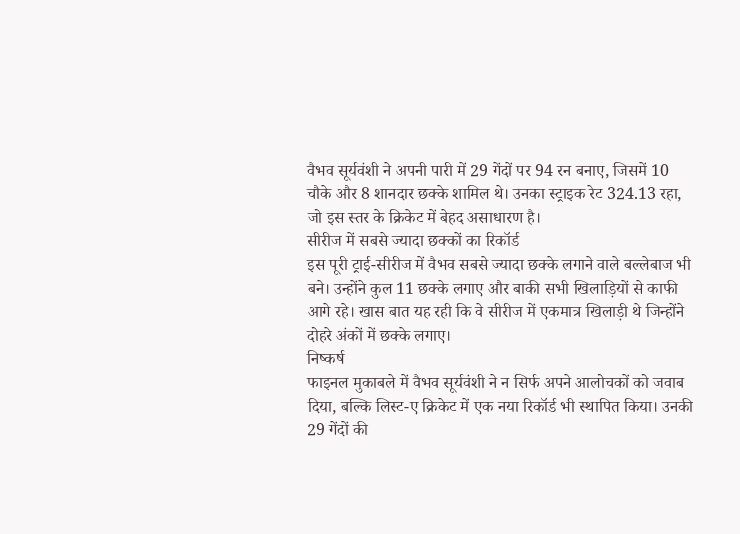वैभव सूर्यवंशी ने अपनी पारी में 29 गेंदों पर 94 रन बनाए, जिसमें 10 चौके और 8 शानदार छक्के शामिल थे। उनका स्ट्राइक रेट 324.13 रहा, जो इस स्तर के क्रिकेट में बेहद असाधारण है।
सीरीज में सबसे ज्यादा छक्कों का रिकॉर्ड
इस पूरी ट्राई-सीरीज में वैभव सबसे ज्यादा छक्के लगाने वाले बल्लेबाज भी बने। उन्होंने कुल 11 छक्के लगाए और बाकी सभी खिलाड़ियों से काफी आगे रहे। खास बात यह रही कि वे सीरीज में एकमात्र खिलाड़ी थे जिन्होंने दोहरे अंकों में छक्के लगाए।
निष्कर्ष
फाइनल मुकाबले में वैभव सूर्यवंशी ने न सिर्फ अपने आलोचकों को जवाब दिया, बल्कि लिस्ट-ए क्रिकेट में एक नया रिकॉर्ड भी स्थापित किया। उनकी 29 गेंदों की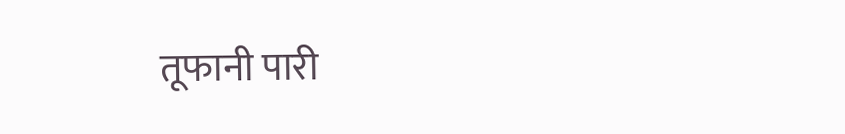तूफानी पारी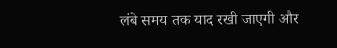लंबे समय तक याद रखी जाएगी और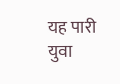यह पारी युवा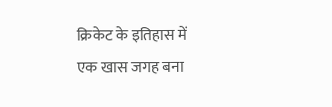क्रिकेट के इतिहास में एक खास जगह बना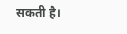सकती है।